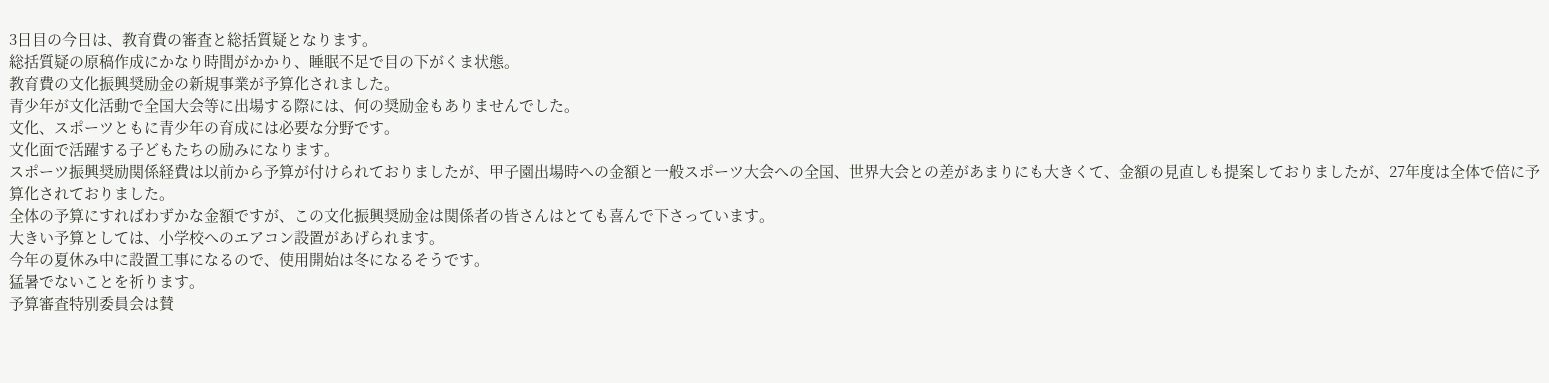3日目の今日は、教育費の審査と総括質疑となります。
総括質疑の原稿作成にかなり時間がかかり、睡眠不足で目の下がくま状態。
教育費の文化振興奨励金の新規事業が予算化されました。
青少年が文化活動で全国大会等に出場する際には、何の奨励金もありませんでした。
文化、スポーツともに青少年の育成には必要な分野です。
文化面で活躍する子どもたちの励みになります。
スポーツ振興奨励関係経費は以前から予算が付けられておりましたが、甲子園出場時への金額と一般スポーツ大会への全国、世界大会との差があまりにも大きくて、金額の見直しも提案しておりましたが、27年度は全体で倍に予算化されておりました。
全体の予算にすればわずかな金額ですが、この文化振興奨励金は関係者の皆さんはとても喜んで下さっています。
大きい予算としては、小学校へのエアコン設置があげられます。
今年の夏休み中に設置工事になるので、使用開始は冬になるそうです。
猛暑でないことを祈ります。
予算審査特別委員会は賛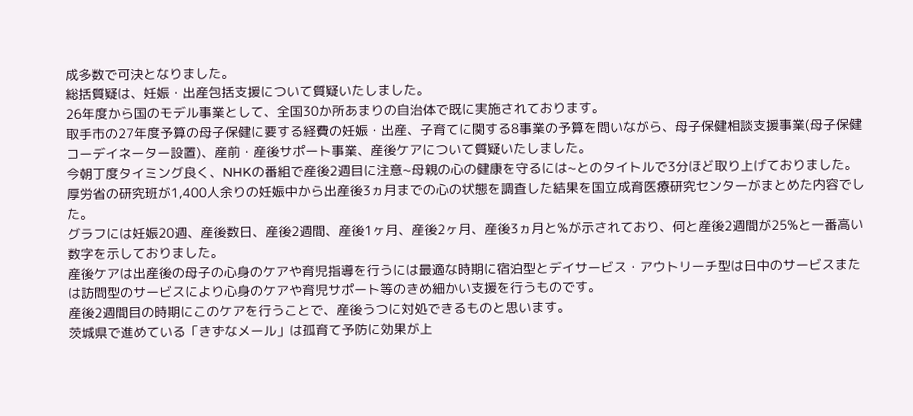成多数で可決となりました。
総括質疑は、妊娠・出産包括支援について質疑いたしました。
26年度から国のモデル事業として、全国30か所あまりの自治体で既に実施されております。
取手市の27年度予算の母子保健に要する経費の妊娠・出産、子育てに関する8事業の予算を問いながら、母子保健相談支援事業(母子保健コーデイネーター設置)、産前・産後サポート事業、産後ケアについて質疑いたしました。
今朝丁度タイミング良く、NHKの番組で産後2週目に注意~母親の心の健康を守るには~とのタイトルで3分ほど取り上げておりました。
厚労省の研究班が1,400人余りの妊娠中から出産後3ヵ月までの心の状態を調査した結果を国立成育医療研究センターがまとめた内容でした。
グラフには妊娠20週、産後数日、産後2週間、産後1ヶ月、産後2ヶ月、産後3ヵ月と%が示されており、何と産後2週間が25%と一番高い数字を示しておりました。
産後ケアは出産後の母子の心身のケアや育児指導を行うには最適な時期に宿泊型とデイサービス・アウトリーチ型は日中のサービスまたは訪問型のサービスにより心身のケアや育児サポート等のきめ細かい支援を行うものです。
産後2週間目の時期にこのケアを行うことで、産後うつに対処できるものと思います。
茨城県で進めている「きずなメール」は孤育て予防に効果が上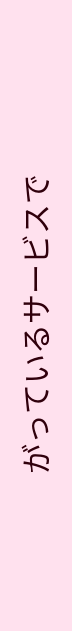がっているサービスで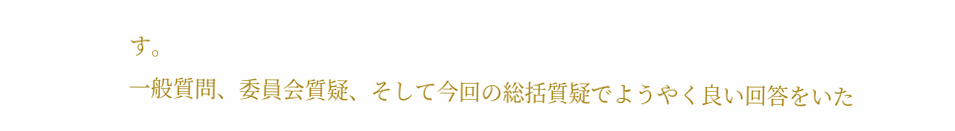す。
一般質問、委員会質疑、そして今回の総括質疑でようやく良い回答をいた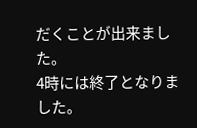だくことが出来ました。
4時には終了となりました。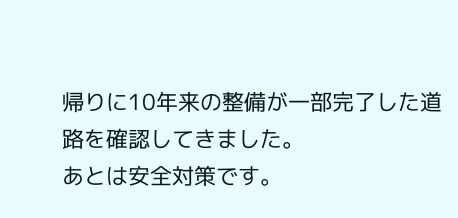帰りに10年来の整備が一部完了した道路を確認してきました。
あとは安全対策です。